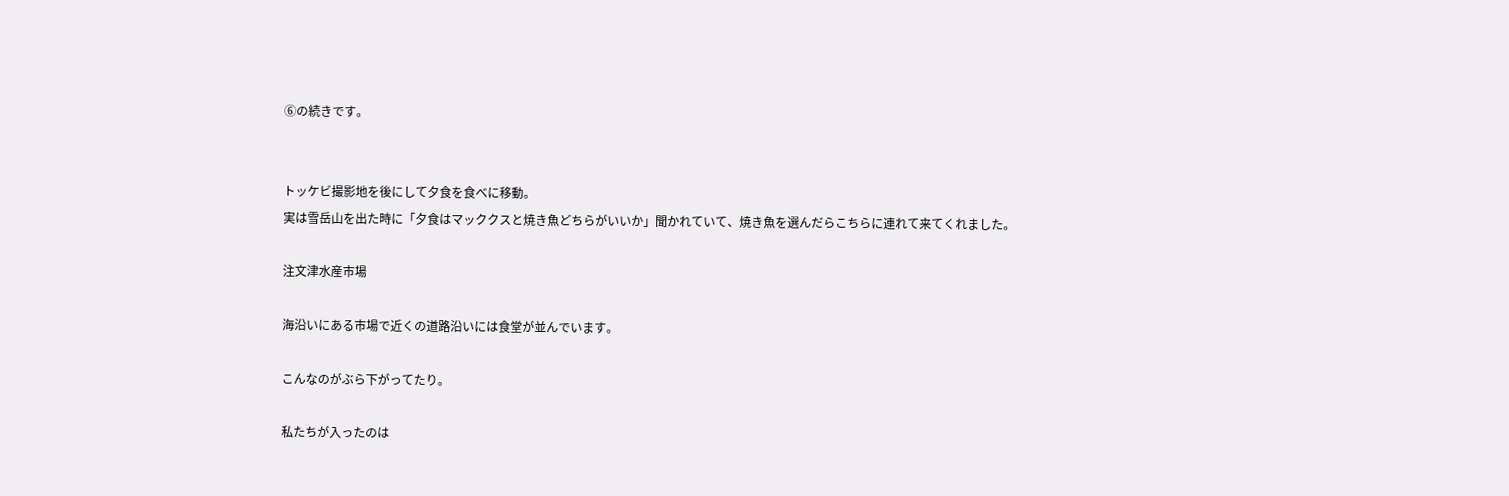⑥の続きです。


トッケビ撮影地を後にして夕食を食べに移動。
実は雪岳山を出た時に「夕食はマッククスと焼き魚どちらがいいか」聞かれていて、焼き魚を選んだらこちらに連れて来てくれました。

注文津水産市場

海沿いにある市場で近くの道路沿いには食堂が並んでいます。

こんなのがぶら下がってたり。

私たちが入ったのは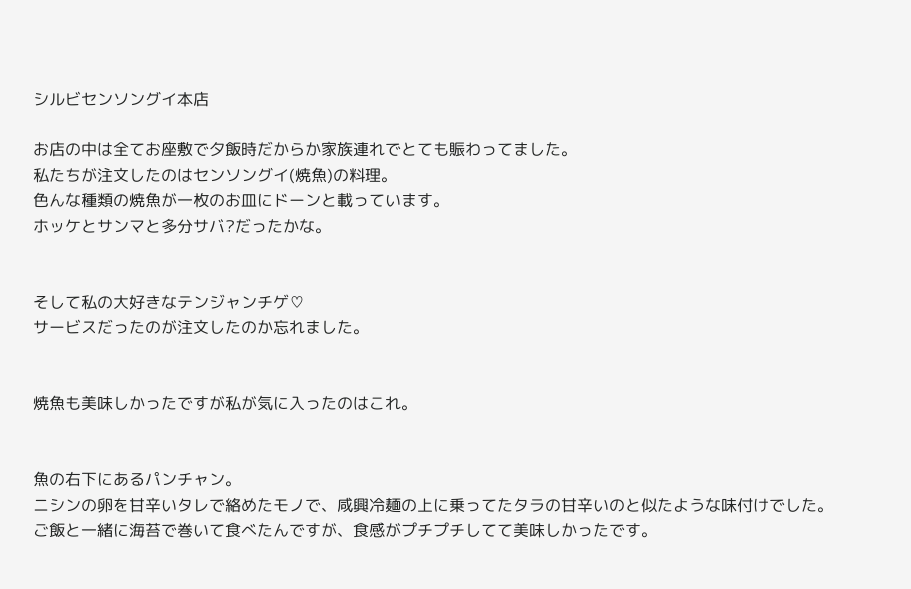シルビセンソングイ本店

お店の中は全てお座敷で夕飯時だからか家族連れでとても賑わってました。
私たちが注文したのはセンソングイ(焼魚)の料理。
色んな種類の焼魚が一枚のお皿にドーンと載っています。
ホッケとサンマと多分サバ?だったかな。


そして私の大好きなテンジャンチゲ♡
サービスだったのが注文したのか忘れました。


焼魚も美味しかったですが私が気に入ったのはこれ。


魚の右下にあるパンチャン。
ニシンの卵を甘辛いタレで絡めたモノで、咸興冷麺の上に乗ってたタラの甘辛いのと似たような味付けでした。
ご飯と一緒に海苔で巻いて食べたんですが、食感がプチプチしてて美味しかったです。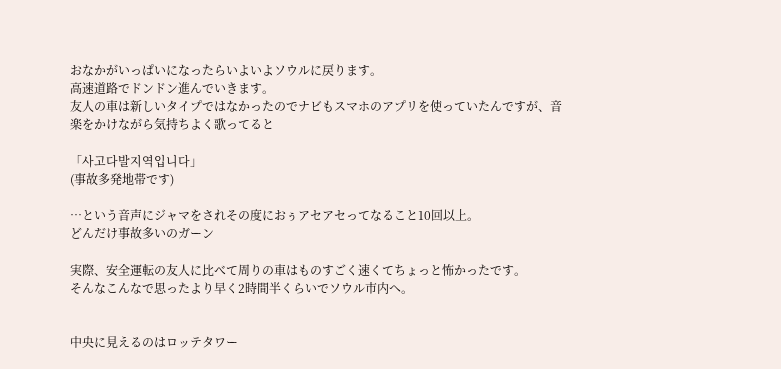おなかがいっぱいになったらいよいよソウルに戻ります。
高速道路でドンドン進んでいきます。
友人の車は新しいタイプではなかったのでナビもスマホのアプリを使っていたんですが、音楽をかけながら気持ちよく歌ってると

「사고다발지역입니다」
(事故多発地帯です)

…という音声にジャマをされその度におぅアセアセってなること10回以上。
どんだけ事故多いのガーン

実際、安全運転の友人に比べて周りの車はものすごく速くてちょっと怖かったです。
そんなこんなで思ったより早く2時間半くらいでソウル市内へ。


中央に見えるのはロッテタワー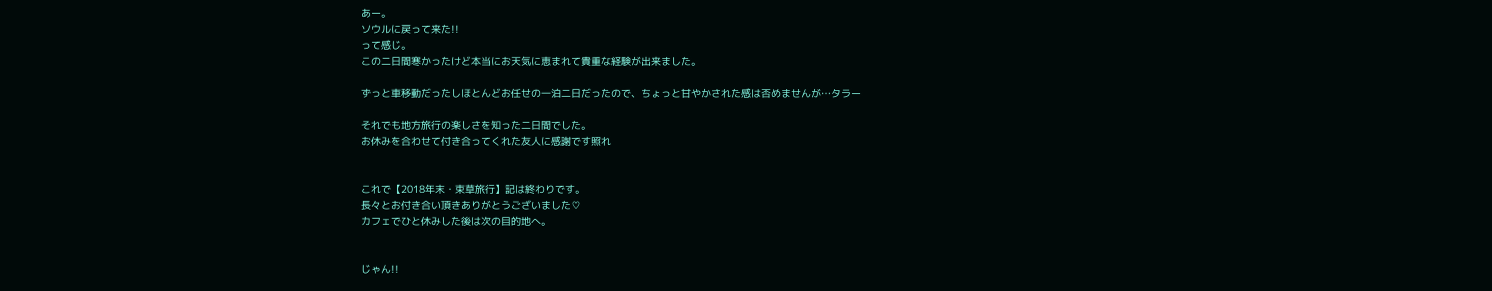あー。
ソウルに戻って来た!!
って感じ。
この二日間寒かったけど本当にお天気に恵まれて貴重な経験が出来ました。

ずっと車移動だったしほとんどお任せの一泊二日だったので、ちょっと甘やかされた感は否めませんが…タラー

それでも地方旅行の楽しさを知った二日間でした。
お休みを合わせて付き合ってくれた友人に感謝です照れ


これで【2018年末・束草旅行】記は終わりです。
長々とお付き合い頂きありがとうございました♡
カフェでひと休みした後は次の目的地へ。


じゃん!!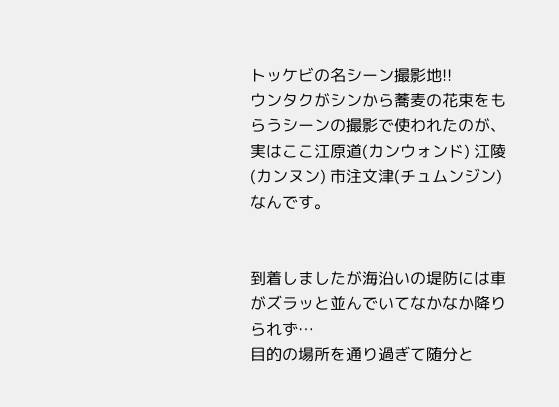トッケビの名シーン撮影地!!
ウンタクがシンから蕎麦の花束をもらうシーンの撮影で使われたのが、実はここ江原道(カンウォンド) 江陵(カンヌン) 市注文津(チュムンジン) なんです。


到着しましたが海沿いの堤防には車がズラッと並んでいてなかなか降りられず…
目的の場所を通り過ぎて随分と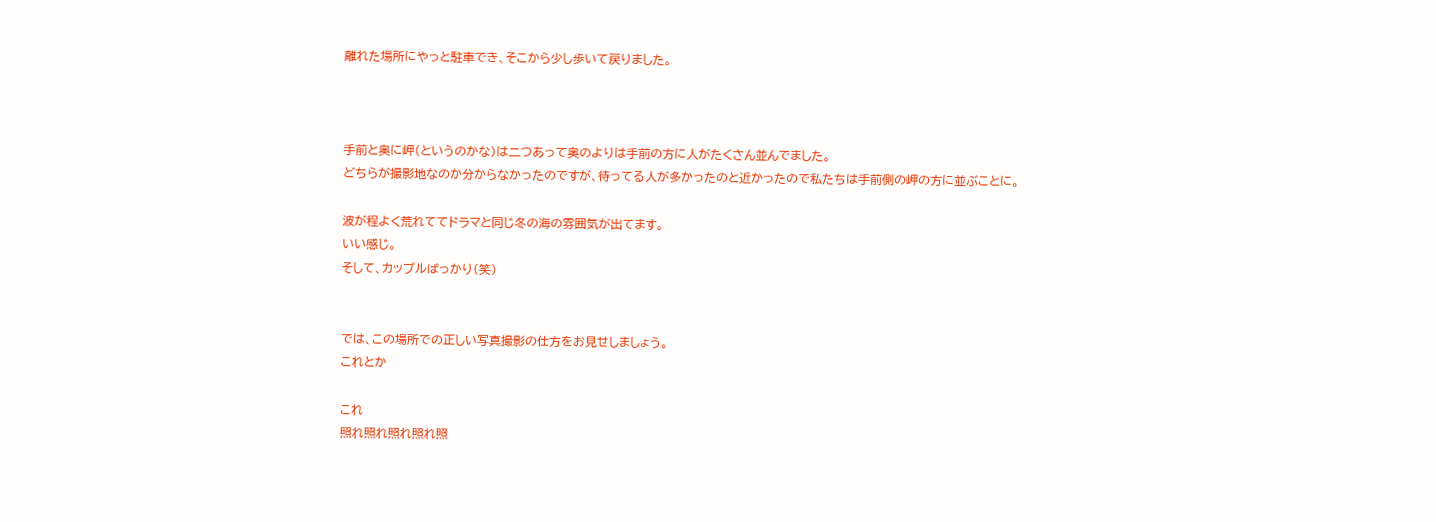離れた場所にやっと駐車でき、そこから少し歩いて戻りました。



手前と奥に岬(というのかな)は二つあって奥のよりは手前の方に人がたくさん並んでました。
どちらが撮影地なのか分からなかったのですが、待ってる人が多かったのと近かったので私たちは手前側の岬の方に並ぶことに。

波が程よく荒れててドラマと同じ冬の海の雰囲気が出てます。
いい感じ。
そして、カップルばっかり(笑)


では、この場所での正しい写真撮影の仕方をお見せしましょう。
これとか

これ
照れ照れ照れ照れ照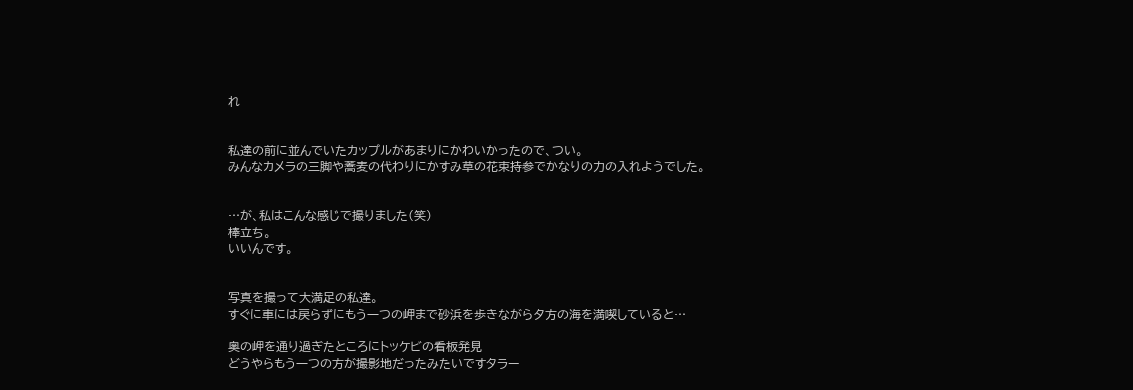れ


私達の前に並んでいたカップルがあまりにかわいかったので、つい。
みんなカメラの三脚や蕎麦の代わりにかすみ草の花束持参でかなりの力の入れようでした。


…が、私はこんな感じで撮りました(笑)
棒立ち。
いいんです。


写真を撮って大満足の私達。
すぐに車には戻らずにもう一つの岬まで砂浜を歩きながら夕方の海を満喫していると…

奥の岬を通り過ぎたところにトッケビの看板発見
どうやらもう一つの方が撮影地だったみたいですタラー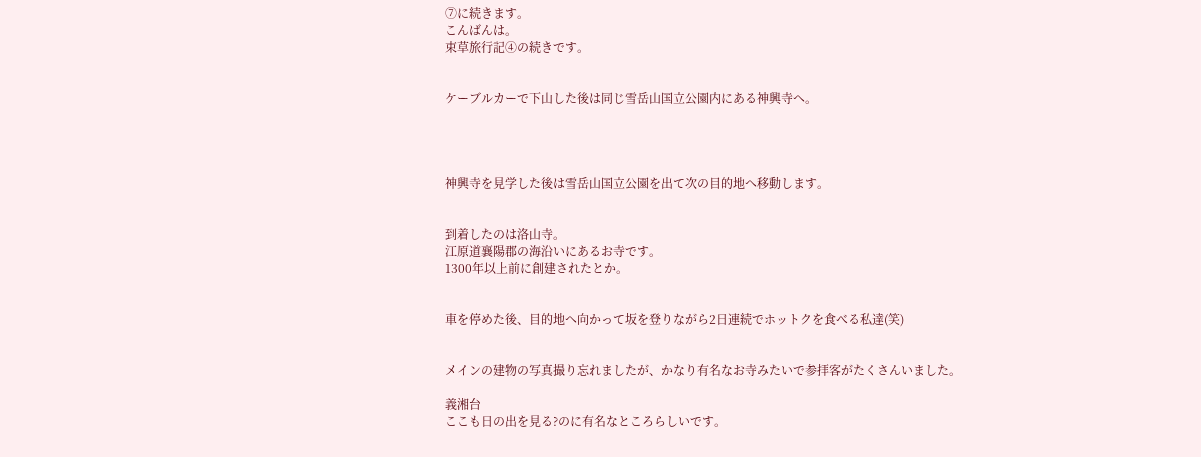⑦に続きます。
こんばんは。
束草旅行記④の続きです。


ケーブルカーで下山した後は同じ雪岳山国立公園内にある神興寺へ。




神興寺を見学した後は雪岳山国立公園を出て次の目的地へ移動します。


到着したのは洛山寺。
江原道襄陽郡の海沿いにあるお寺です。
1300年以上前に創建されたとか。


車を停めた後、目的地へ向かって坂を登りながら2日連続でホットクを食べる私達(笑)


メインの建物の写真撮り忘れましたが、かなり有名なお寺みたいで参拝客がたくさんいました。

義湘台
ここも日の出を見る?のに有名なところらしいです。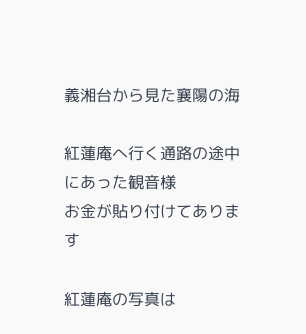義湘台から見た襄陽の海

紅蓮庵へ行く通路の途中にあった観音様
お金が貼り付けてあります

紅蓮庵の写真は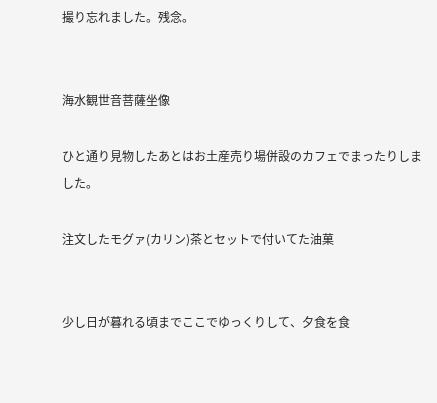撮り忘れました。残念。


海水観世音菩薩坐像

ひと通り見物したあとはお土産売り場併設のカフェでまったりしました。

注文したモグァ(カリン)茶とセットで付いてた油菓


少し日が暮れる頃までここでゆっくりして、夕食を食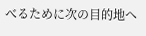べるために次の目的地へ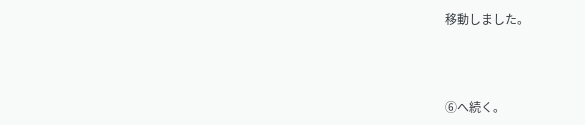移動しました。



⑥へ続く。